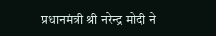प्रधानमंत्री श्री नरेन्द्र मोदी ने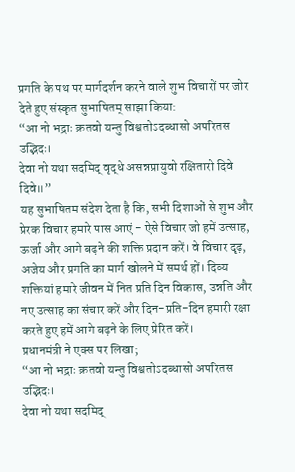प्रगति के पथ पर मार्गदर्शन करने वाले शुभ विचारों पर जोर देते हुए संस्कृत सुभाषितम् साझा किया:
“आ नो भद्राः क्रतवो यन्तु विश्वतोऽदब्धासो अपरितस उद्भिदः।
देवा नो यथा सदमिद् वृद्धे असन्नप्रायुवो रक्षितारो दिवे दिवे॥”
यह सुभाषितम संदेश देता है कि, सभी दिशाओं से शुभ और प्रेरक विचार हमारे पास आएं - ऐसे विचार जो हमें उत्साह, ऊर्जा और आगे बढ़ने की शक्ति प्रदान करें। वे विचार दृढ़, अजेय और प्रगति का मार्ग खोलने में समर्थ हों। दिव्य शक्तियां हमारे जीवन में नित प्रति दिन विकास, उन्नति और नए उत्साह का संचार करें और दिन-प्रति-दिन हमारी रक्षा करते हुए हमें आगे बढ़ने के लिए प्रेरित करें।
प्रधानमंत्री ने एक्स पर लिखा;
“आ नो भद्राः क्रतवो यन्तु विश्वतोऽदब्धासो अपरितस उद्भिदः।
देवा नो यथा सदमिद्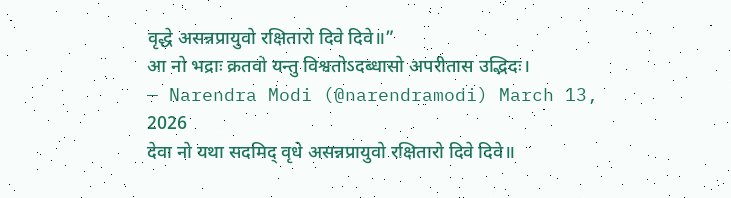वृद्धे असन्नप्रायुवो रक्षितारो दिवे दिवे॥”
आ नो भद्राः क्रतवो यन्तु विश्वतोऽदब्धासो अपरीतास उद्भिदः।
— Narendra Modi (@narendramodi) March 13, 2026
देवा नो यथा सदमिद् वृधे असन्नप्रायुवो रक्षितारो दिवे दिवे॥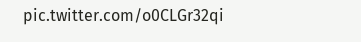pic.twitter.com/o0CLGr32qi